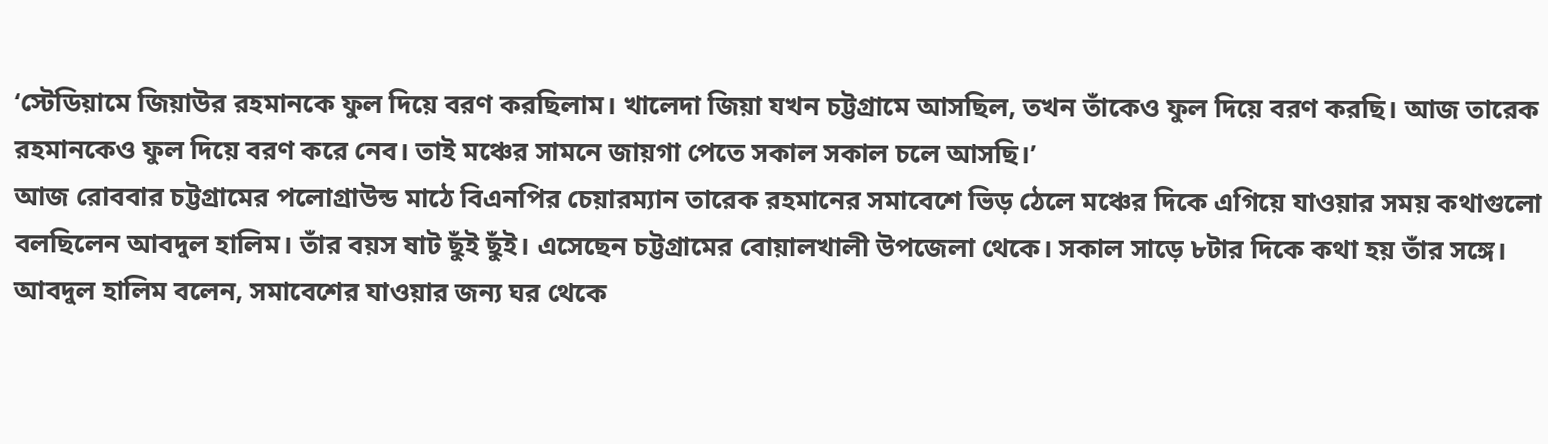‘স্টেডিয়ামে জিয়াউর রহমানকে ফুল দিয়ে বরণ করছিলাম। খালেদা জিয়া যখন চট্টগ্রামে আসছিল, তখন তাঁকেও ফুল দিয়ে বরণ করছি। আজ তারেক রহমানকেও ফুল দিয়ে বরণ করে নেব। তাই মঞ্চের সামনে জায়গা পেতে সকাল সকাল চলে আসছি।’
আজ রোববার চট্টগ্রামের পলোগ্রাউন্ড মাঠে বিএনপির চেয়ারম্যান তারেক রহমানের সমাবেশে ভিড় ঠেলে মঞ্চের দিকে এগিয়ে যাওয়ার সময় কথাগুলো বলছিলেন আবদুল হালিম। তাঁর বয়স ষাট ছুঁই ছুঁই। এসেছেন চট্টগ্রামের বোয়ালখালী উপজেলা থেকে। সকাল সাড়ে ৮টার দিকে কথা হয় তাঁর সঙ্গে।
আবদুল হালিম বলেন, সমাবেশের যাওয়ার জন্য ঘর থেকে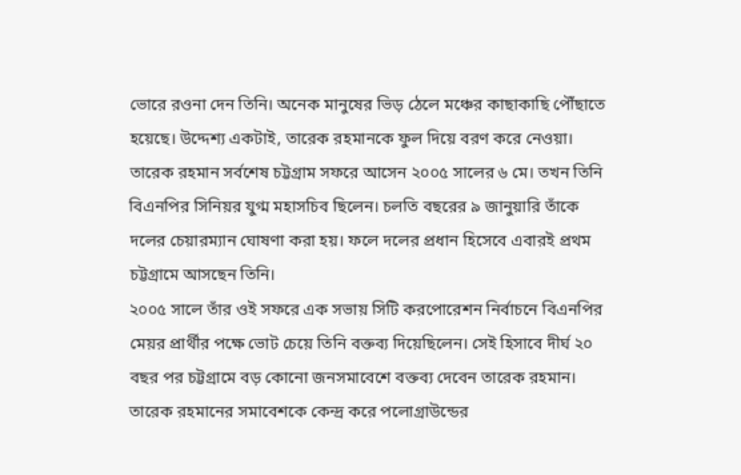ভোরে রওনা দেন তিনি। অনেক মানুষের ভিড় ঠেলে মঞ্চের কাছাকাছি পৌঁছাতে হয়েছে। উদ্দেশ্য একটাই, তারেক রহমানকে ফুল দিয়ে বরণ করে নেওয়া।
তারেক রহমান সর্বশেষ চট্টগ্রাম সফরে আসেন ২০০৫ সালের ৬ মে। তখন তিনি বিএনপির সিনিয়র যুগ্ম মহাসচিব ছিলেন। চলতি বছরের ৯ জানুয়ারি তাঁকে দলের চেয়ারম্যান ঘোষণা করা হয়। ফলে দলের প্রধান হিসেবে এবারই প্রথম চট্টগ্রামে আসছেন তিনি।
২০০৫ সালে তাঁর ওই সফরে এক সভায় সিটি করপোরেশন নির্বাচনে বিএনপির মেয়র প্রার্থীর পক্ষে ভোট চেয়ে তিনি বক্তব্য দিয়েছিলেন। সেই হিসাবে দীর্ঘ ২০ বছর পর চট্টগ্রামে বড় কোনো জনসমাবেশে বক্তব্য দেবেন তারেক রহমান।
তারেক রহমানের সমাবেশকে কেন্দ্র করে পলোগ্রাউন্ডের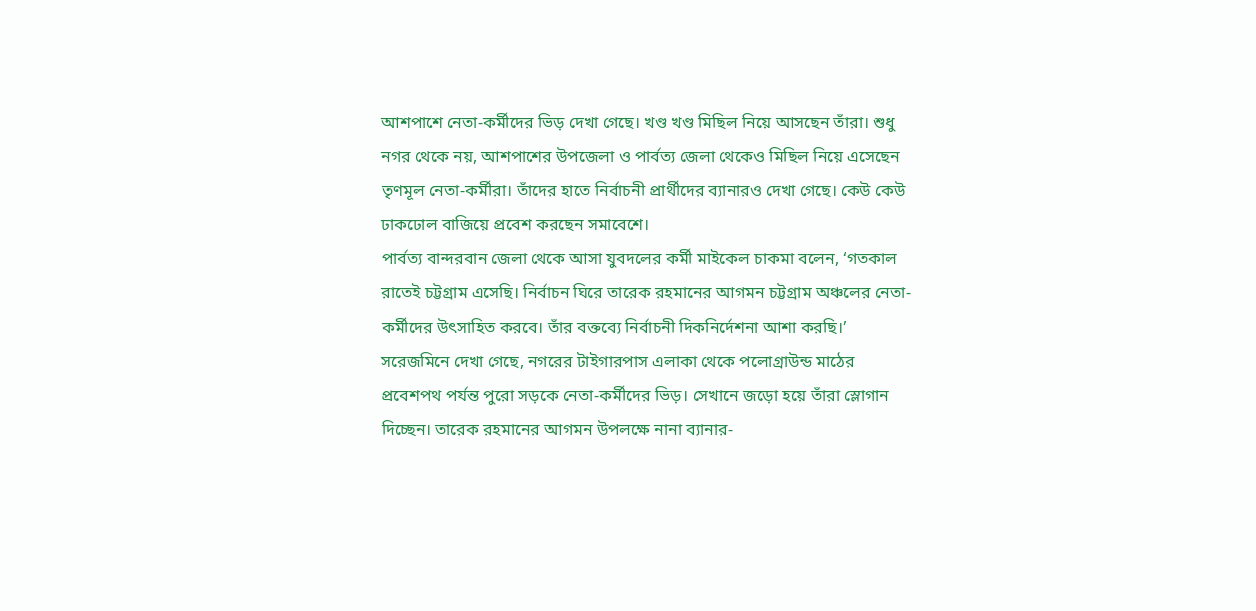আশপাশে নেতা-কর্মীদের ভিড় দেখা গেছে। খণ্ড খণ্ড মিছিল নিয়ে আসছেন তাঁরা। শুধু নগর থেকে নয়, আশপাশের উপজেলা ও পার্বত্য জেলা থেকেও মিছিল নিয়ে এসেছেন তৃণমূল নেতা-কর্মীরা। তাঁদের হাতে নির্বাচনী প্রার্থীদের ব্যানারও দেখা গেছে। কেউ কেউ ঢাকঢোল বাজিয়ে প্রবেশ করছেন সমাবেশে।
পার্বত্য বান্দরবান জেলা থেকে আসা যুবদলের কর্মী মাইকেল চাকমা বলেন, ‘গতকাল রাতেই চট্টগ্রাম এসেছি। নির্বাচন ঘিরে তারেক রহমানের আগমন চট্টগ্রাম অঞ্চলের নেতা-কর্মীদের উৎসাহিত করবে। তাঁর বক্তব্যে নির্বাচনী দিকনির্দেশনা আশা করছি।’
সরেজমিনে দেখা গেছে, নগরের টাইগারপাস এলাকা থেকে পলোগ্রাউন্ড মাঠের প্রবেশপথ পর্যন্ত পুরো সড়কে নেতা-কর্মীদের ভিড়। সেখানে জড়ো হয়ে তাঁরা স্লোগান দিচ্ছেন। তারেক রহমানের আগমন উপলক্ষে নানা ব্যানার-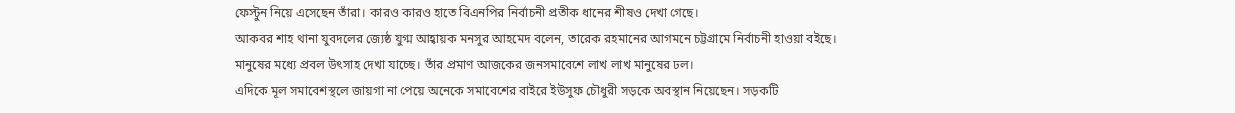ফেস্টুন নিয়ে এসেছেন তাঁরা। কারও কারও হাতে বিএনপির নির্বাচনী প্রতীক ধানের শীষও দেখা গেছে।
আকবর শাহ থানা যুবদলের জ্যেষ্ঠ যুগ্ম আহ্বায়ক মনসুর আহমেদ বলেন, তারেক রহমানের আগমনে চট্টগ্রামে নির্বাচনী হাওয়া বইছে। মানুষের মধ্যে প্রবল উৎসাহ দেখা যাচ্ছে। তাঁর প্রমাণ আজকের জনসমাবেশে লাখ লাখ মানুষের ঢল।
এদিকে মূল সমাবেশস্থলে জায়গা না পেয়ে অনেকে সমাবেশের বাইরে ইউসুফ চৌধুরী সড়কে অবস্থান নিয়েছেন। সড়কটি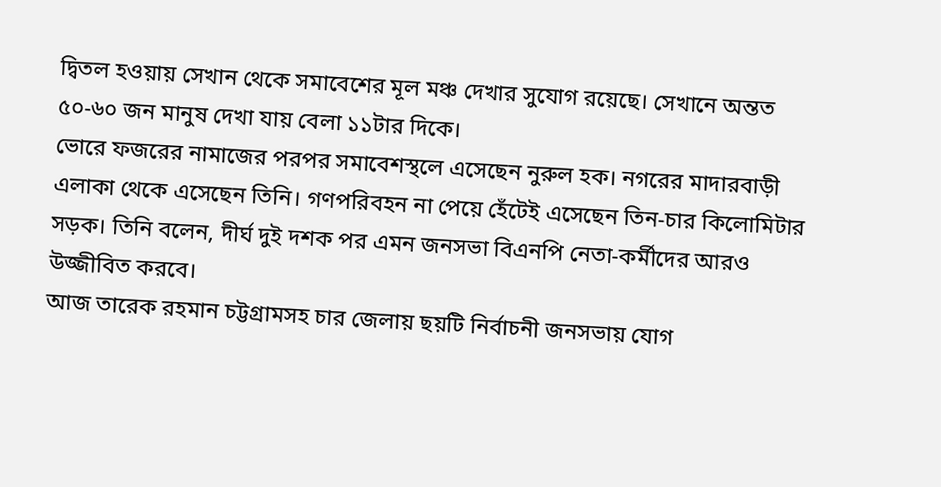দ্বিতল হওয়ায় সেখান থেকে সমাবেশের মূল মঞ্চ দেখার সুযোগ রয়েছে। সেখানে অন্তত ৫০-৬০ জন মানুষ দেখা যায় বেলা ১১টার দিকে।
ভোরে ফজরের নামাজের পরপর সমাবেশস্থলে এসেছেন নুরুল হক। নগরের মাদারবাড়ী এলাকা থেকে এসেছেন তিনি। গণপরিবহন না পেয়ে হেঁটেই এসেছেন তিন-চার কিলোমিটার সড়ক। তিনি বলেন, দীর্ঘ দুই দশক পর এমন জনসভা বিএনপি নেতা-কর্মীদের আরও উজ্জীবিত করবে।
আজ তারেক রহমান চট্টগ্রামসহ চার জেলায় ছয়টি নির্বাচনী জনসভায় যোগ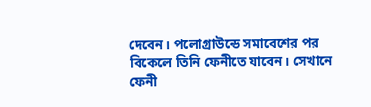দেবেন। পলোগ্রাউন্ডে সমাবেশের পর বিকেলে তিনি ফেনীতে যাবেন। সেখানে ফেনী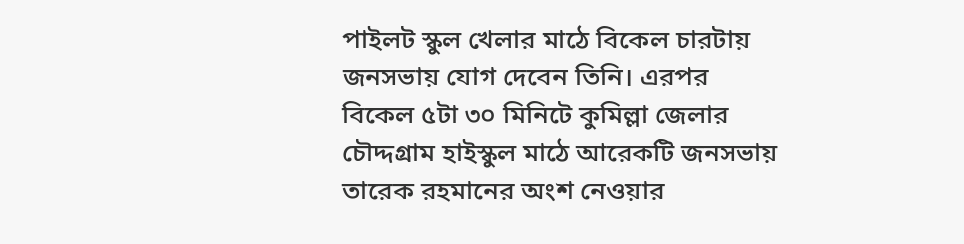পাইলট স্কুল খেলার মাঠে বিকেল চারটায় জনসভায় যোগ দেবেন তিনি। এরপর বিকেল ৫টা ৩০ মিনিটে কুমিল্লা জেলার চৌদ্দগ্রাম হাইস্কুল মাঠে আরেকটি জনসভায় তারেক রহমানের অংশ নেওয়ার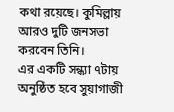কথা রয়েছে। কুমিল্লায় আরও দুটি জনসভা করবেন তিনি।
এর একটি সন্ধ্যা ৭টায় অনুষ্ঠিত হবে সুয়াগাজী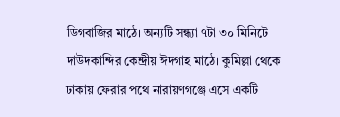ডিগবাজির মাঠে। অন্যটি সন্ধ্যা ৭টা ৩০ মিনিটে দাউদকান্দির কেন্দ্রীয় ঈদগাহ মাঠে। কুমিল্লা থেকে ঢাকায় ফেরার পথে নারায়ণগঞ্জে এসে একটি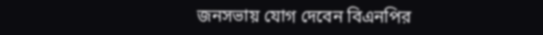জনসভায় যোগ দেবেন বিএনপির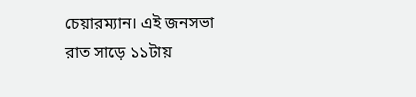চেয়ারম্যান। এই জনসভা রাত সাড়ে ১১টায়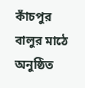কাঁচপুর বালুর মাঠে অনুষ্ঠিত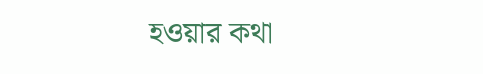হওয়ার কথা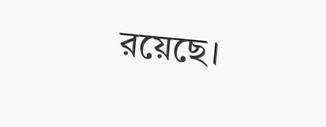রয়েছে।